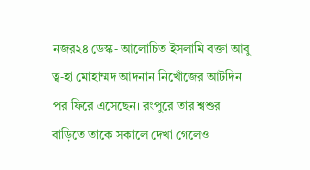নজর২৪ ডেস্ক- আলোচিত ইসলামি বক্তা আবু ত্ব-হা মোহাম্মদ আদনান নিখোঁজের আটদিন পর ফিরে এসেছেন। রংপুরে তার শ্বশুর বাড়িতে তাকে সকালে দেখা গেলেও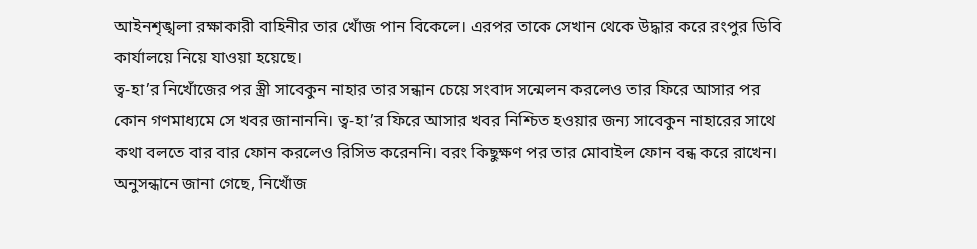আইনশৃঙ্খলা রক্ষাকারী বাহিনীর তার খোঁজ পান বিকেলে। এরপর তাকে সেখান থেকে উদ্ধার করে রংপুর ডিবি কার্যালয়ে নিয়ে যাওয়া হয়েছে।
ত্ব-হা’র নিখোঁজের পর স্ত্রী সাবেকুন নাহার তার সন্ধান চেয়ে সংবাদ সন্মেলন করলেও তার ফিরে আসার পর কোন গণমাধ্যমে সে খবর জানাননি। ত্ব-হা’র ফিরে আসার খবর নিশ্চিত হওয়ার জন্য সাবেকুন নাহারের সাথে কথা বলতে বার বার ফোন করলেও রিসিভ করেননি। বরং কিছুক্ষণ পর তার মোবাইল ফোন বন্ধ করে রাখেন।
অনুসন্ধানে জানা গেছে, নিখোঁজ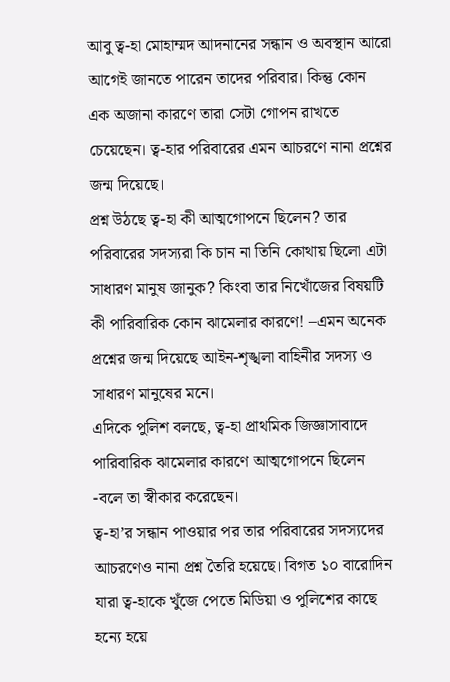আবু ত্ব-হা মোহাম্মদ আদনানের সন্ধান ও অবস্থান আরো আগেই জানতে পারেন তাদের পরিবার। কিন্তু কোন এক অজানা কারণে তারা সেটা গোপন রাখতে চেয়েছেন। ত্ব-হার পরিবারের এমন আচরণে নানা প্রশ্নের জন্ম দিয়েছে।
প্রশ্ন উঠছে ত্ব-হা কী আত্মগোপনে ছিলেন? তার পরিবারের সদস্যরা কি চান না তিনি কোথায় ছিলো এটা সাধারণ মানুষ জানুক? কিংবা তার নিখোঁজের বিষয়টি কী পারিবারিক কোন ঝামেলার কারণে! –এমন অনেক প্রশ্নের জন্ম দিয়েছে আইন-শৃঙ্খলা বাহিনীর সদস্য ও সাধারণ মানুষের মনে।
এদিকে পুলিশ বলছে, ত্ব-হা প্রাথমিক জিজ্ঞাসাবাদে পারিবারিক ঝামেলার কারণে আত্মগোপনে ছিলেন -বলে তা স্বীকার করেছেন।
ত্ব-হা’র সন্ধান পাওয়ার পর তার পরিবারের সদস্যদের আচরণেও নানা প্রশ্ন তৈরি হয়েছে। বিগত ১০ বারোদিন যারা ত্ব-হাকে খুঁজে পেতে মিডিয়া ও পুলিশের কাছে হন্যে হয়ে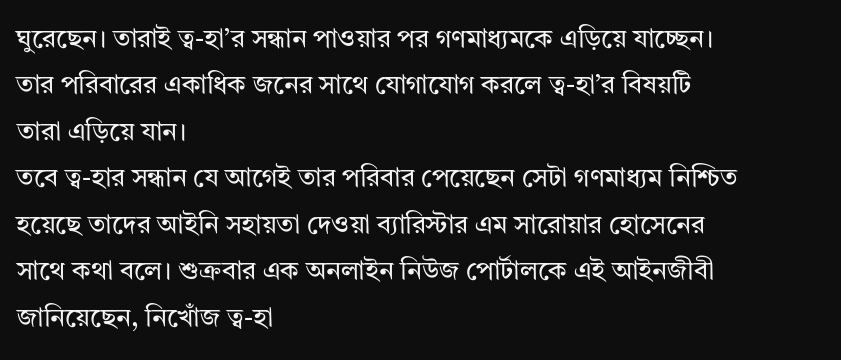ঘুরেছেন। তারাই ত্ব-হা’র সন্ধান পাওয়ার পর গণমাধ্যমকে এড়িয়ে যাচ্ছেন।
তার পরিবারের একাধিক জনের সাথে যোগাযোগ করলে ত্ব-হা’র বিষয়টি তারা এড়িয়ে যান।
তবে ত্ব-হার সন্ধান যে আগেই তার পরিবার পেয়েছেন সেটা গণমাধ্যম নিশ্চিত হয়েছে তাদের আইনি সহায়তা দেওয়া ব্যারিস্টার এম সারোয়ার হোসেনের সাথে কথা বলে। শুক্রবার এক অনলাইন নিউজ পোর্টালকে এই আইনজীবী জানিয়েছেন, নিখোঁজ ত্ব-হা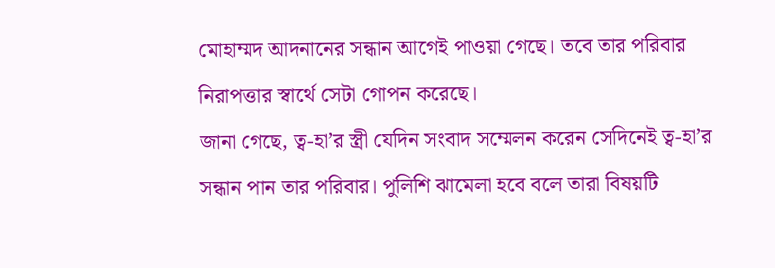মোহাম্মদ আদনানের সন্ধান আগেই পাওয়া গেছে। তবে তার পরিবার নিরাপত্তার স্বার্থে সেটা গোপন করেছে।
জানা গেছে, ত্ব-হা’র স্ত্রী যেদিন সংবাদ সম্মেলন করেন সেদিনেই ত্ব-হা’র সন্ধান পান তার পরিবার। পুলিশি ঝামেলা হবে বলে তারা বিষয়টি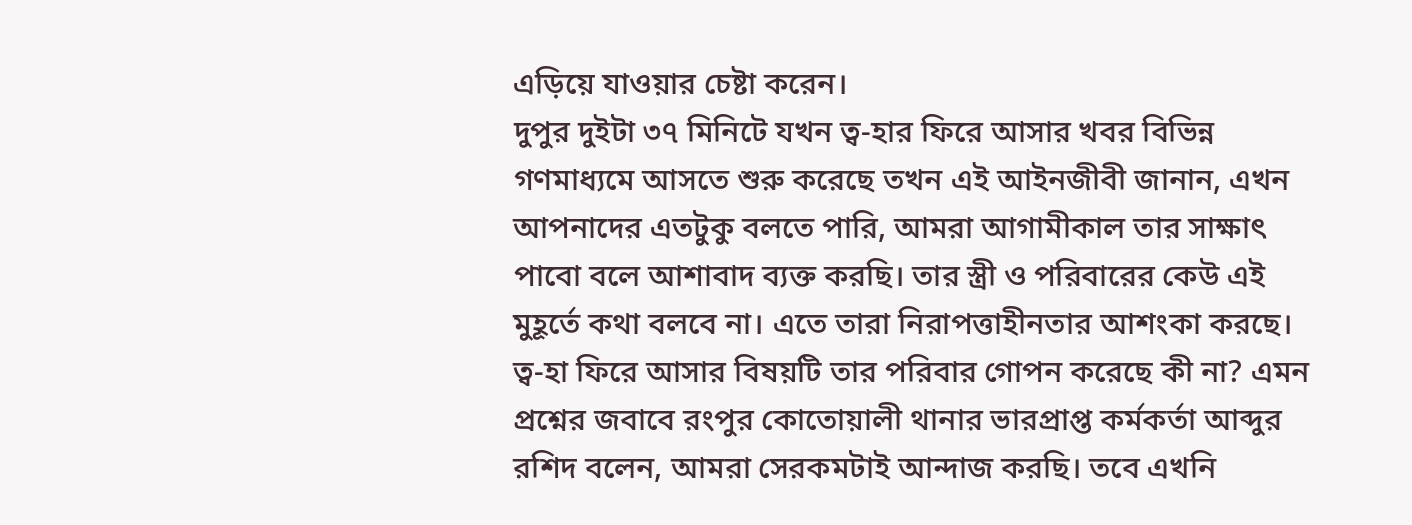এড়িয়ে যাওয়ার চেষ্টা করেন।
দুপুর দুইটা ৩৭ মিনিটে যখন ত্ব-হার ফিরে আসার খবর বিভিন্ন গণমাধ্যমে আসতে শুরু করেছে তখন এই আইনজীবী জানান, এখন আপনাদের এতটুকু বলতে পারি, আমরা আগামীকাল তার সাক্ষাৎ পাবো বলে আশাবাদ ব্যক্ত করছি। তার স্ত্রী ও পরিবারের কেউ এই মুহূর্তে কথা বলবে না। এতে তারা নিরাপত্তাহীনতার আশংকা করছে।
ত্ব-হা ফিরে আসার বিষয়টি তার পরিবার গোপন করেছে কী না? এমন প্রশ্নের জবাবে রংপুর কোতোয়ালী থানার ভারপ্রাপ্ত কর্মকর্তা আব্দুর রশিদ বলেন, আমরা সেরকমটাই আন্দাজ করছি। তবে এখনি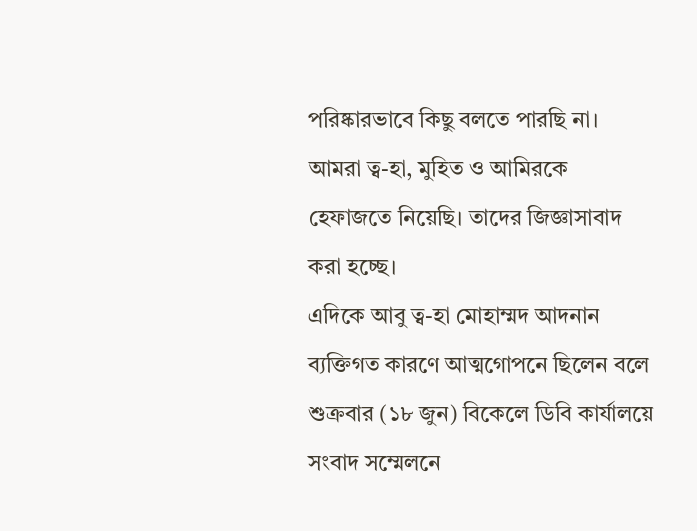পরিষ্কারভাবে কিছু বলতে পারছি না। আমরা ত্ব-হা, মুহিত ও আমিরকে হেফাজতে নিয়েছি। তাদের জিজ্ঞাসাবাদ করা হচ্ছে।
এদিকে আবু ত্ব-হা মোহাম্মদ আদনান ব্যক্তিগত কারণে আত্মগোপনে ছিলেন বলে শুক্রবার (১৮ জুন) বিকেলে ডিবি কার্যালয়ে সংবাদ সম্মেলনে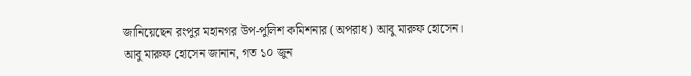জানিয়েছেন রংপুর মহানগর উপ-পুলিশ কমিশনার (অপরাধ) আবু মারুফ হোসেন।
আবু মারুফ হোসেন জানান, গত ১০ জুন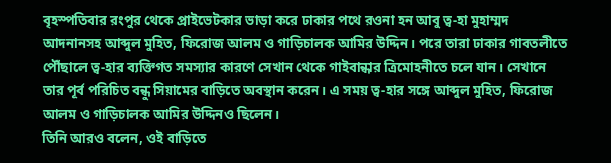বৃহস্পতিবার রংপুর থেকে প্রাইভেটকার ভাড়া করে ঢাকার পথে রওনা হন আবু ত্ব-হা মুহাম্মদ আদনানসহ আব্দুল মুহিত, ফিরোজ আলম ও গাড়িচালক আমির উদ্দিন। পরে তারা ঢাকার গাবতলীতে পৌঁছালে ত্ব-হার ব্যক্তিগত সমস্যার কারণে সেখান থেকে গাইবান্ধার ত্রিমোহনীতে চলে যান। সেখানে তার পূর্ব পরিচিত বন্ধু সিয়ামের বাড়িতে অবস্থান করেন। এ সময় ত্ব-হার সঙ্গে আব্দুল মুহিত, ফিরোজ আলম ও গাড়িচালক আমির উদ্দিনও ছিলেন।
তিনি আরও বলেন, ওই বাড়িতে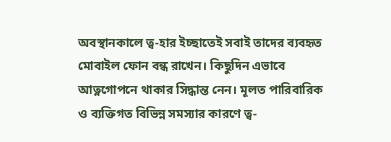অবস্থানকালে ত্ব-হার ইচ্ছাতেই সবাই তাদের ব্যবহৃত মোবাইল ফোন বন্ধ রাখেন। কিছুদিন এভাবে আত্নগোপনে থাকার সিদ্ধান্ত নেন। মূলত পারিবারিক ও ব্যক্তিগত বিভিন্ন সমস্যার কারণে ত্ব-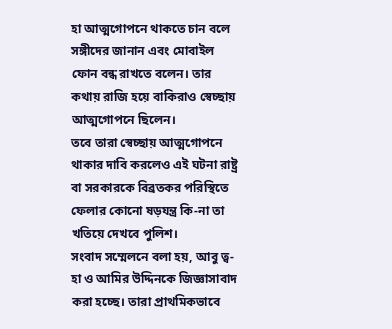হা আত্মগোপনে থাকতে চান বলে সঙ্গীদের জানান এবং মোবাইল ফোন বন্ধ রাখতে বলেন। তার কথায় রাজি হয়ে বাকিরাও স্বেচ্ছায় আত্মগোপনে ছিলেন।
তবে তারা স্বেচ্ছায় আত্মগোপনে থাকার দাবি করলেও এই ঘটনা রাষ্ট্র বা সরকারকে বিব্রতকর পরিস্থিতে ফেলার কোনো ষড়যন্ত্র কি-না তা খতিয়ে দেখবে পুলিশ।
সংবাদ সম্মেলনে বলা হয়, আবু ত্ব-হা ও আমির উদ্দিনকে জিজ্ঞাসাবাদ করা হচ্ছে। তারা প্রাথমিকভাবে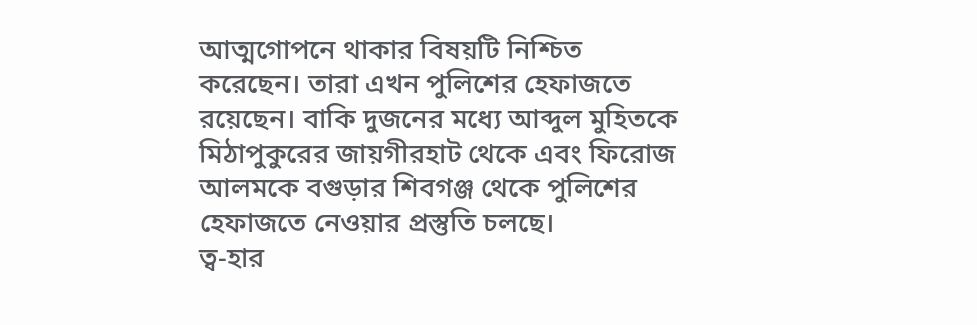আত্মগোপনে থাকার বিষয়টি নিশ্চিত করেছেন। তারা এখন পুলিশের হেফাজতে রয়েছেন। বাকি দুজনের মধ্যে আব্দুল মুহিতকে মিঠাপুকুরের জায়গীরহাট থেকে এবং ফিরোজ আলমকে বগুড়ার শিবগঞ্জ থেকে পুলিশের হেফাজতে নেওয়ার প্রস্তুতি চলছে।
ত্ব-হার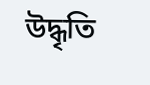উদ্ধৃতি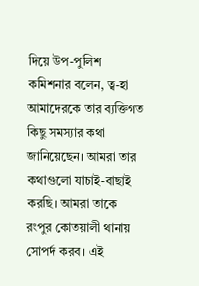দিয়ে উপ-পুলিশ কমিশনার বলেন, ত্ব-হা আমাদেরকে তার ব্যক্তিগত কিছু সমস্যার কথা জানিয়েছেন। আমরা তার কথাগুলো যাচাই-বাছাই করছি। আমরা তাকে রংপুর কোতয়ালী থানায় সোপর্দ করব। এই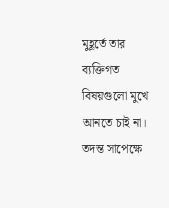মুহূর্তে তার ব্যক্তিগত বিষয়গুলো মুখে আনতে চাই না। তদন্ত সাপেক্ষে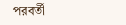পরবর্তী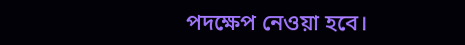পদক্ষেপ নেওয়া হবে।